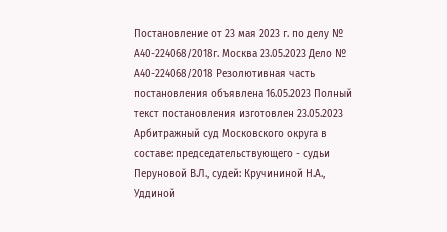Постановление от 23 мая 2023 г. по делу № А40-224068/2018г. Москва 23.05.2023 Дело № А40-224068/2018 Резолютивная часть постановления объявлена 16.05.2023 Полный текст постановления изготовлен 23.05.2023 Арбитражный суд Московского округа в составе: председательствующего - судьи Перуновой В.Л., судей: Кручининой Н.А., Уддиной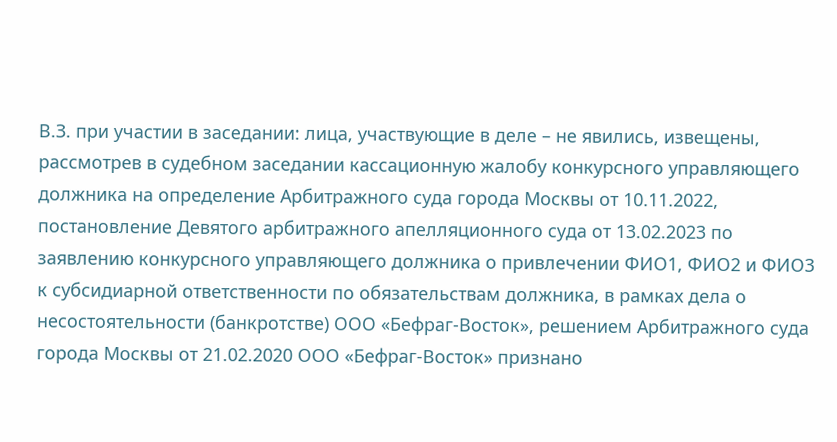В.З. при участии в заседании: лица, участвующие в деле – не явились, извещены, рассмотрев в судебном заседании кассационную жалобу конкурсного управляющего должника на определение Арбитражного суда города Москвы от 10.11.2022, постановление Девятого арбитражного апелляционного суда от 13.02.2023 по заявлению конкурсного управляющего должника о привлечении ФИО1, ФИО2 и ФИО3 к субсидиарной ответственности по обязательствам должника, в рамках дела о несостоятельности (банкротстве) ООО «Бефраг-Восток», решением Арбитражного суда города Москвы от 21.02.2020 ООО «Бефраг-Восток» признано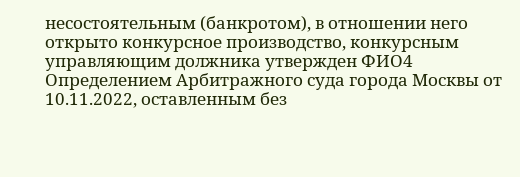несостоятельным (банкротом), в отношении него открыто конкурсное производство, конкурсным управляющим должника утвержден ФИО4 Определением Арбитражного суда города Москвы от 10.11.2022, оставленным без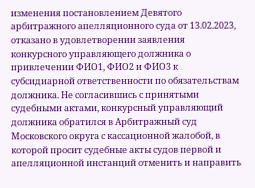изменения постановлением Девятого арбитражного апелляционного суда от 13.02.2023, отказано в удовлетворении заявления конкурсного управляющего должника о привлечении ФИО1, ФИО2 и ФИО3 к субсидиарной ответственности по обязательствам должника. Не согласившись с принятыми судебными актами, конкурсный управляющий должника обратился в Арбитражный суд Московского округа с кассационной жалобой, в которой просит судебные акты судов первой и апелляционной инстанций отменить и направить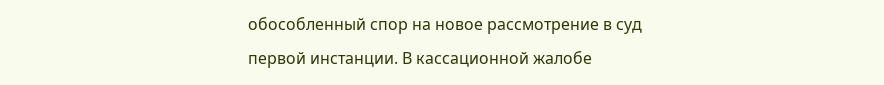обособленный спор на новое рассмотрение в суд первой инстанции. В кассационной жалобе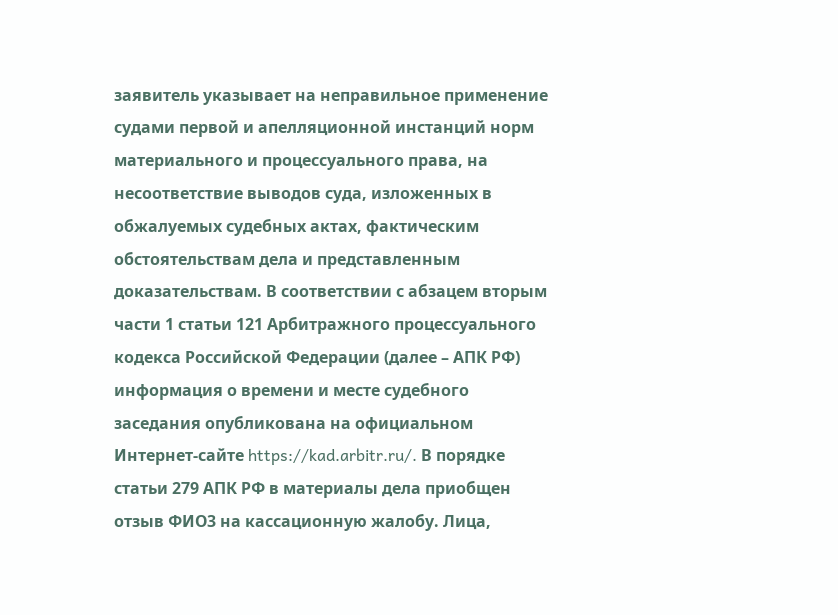заявитель указывает на неправильное применение судами первой и апелляционной инстанций норм материального и процессуального права, на несоответствие выводов суда, изложенных в обжалуемых судебных актах, фактическим обстоятельствам дела и представленным доказательствам. В соответствии с абзацем вторым части 1 статьи 121 Арбитражного процессуального кодекса Российской Федерации (далее – АПК РФ) информация о времени и месте судебного заседания опубликована на официальном Интернет-сайте https://kad.arbitr.ru/. В порядке статьи 279 АПК РФ в материалы дела приобщен отзыв ФИО3 на кассационную жалобу. Лица,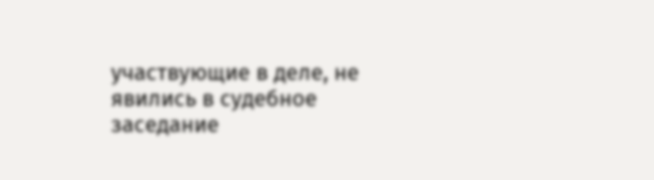участвующие в деле, не явились в судебное заседание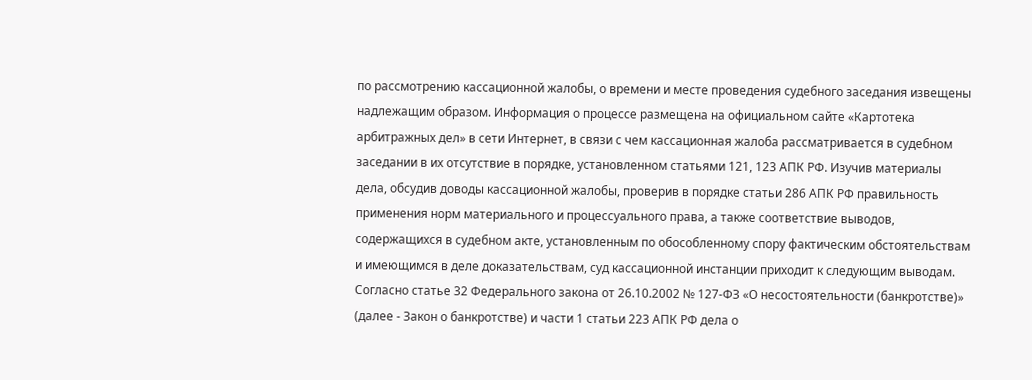по рассмотрению кассационной жалобы, о времени и месте проведения судебного заседания извещены надлежащим образом. Информация о процессе размещена на официальном сайте «Картотека арбитражных дел» в сети Интернет, в связи с чем кассационная жалоба рассматривается в судебном заседании в их отсутствие в порядке, установленном статьями 121, 123 АПК РФ. Изучив материалы дела, обсудив доводы кассационной жалобы, проверив в порядке статьи 286 АПК РФ правильность применения норм материального и процессуального права, а также соответствие выводов, содержащихся в судебном акте, установленным по обособленному спору фактическим обстоятельствам и имеющимся в деле доказательствам, суд кассационной инстанции приходит к следующим выводам. Согласно статье 32 Федерального закона от 26.10.2002 № 127-ФЗ «О несостоятельности (банкротстве)» (далее - Закон о банкротстве) и части 1 статьи 223 АПК РФ дела о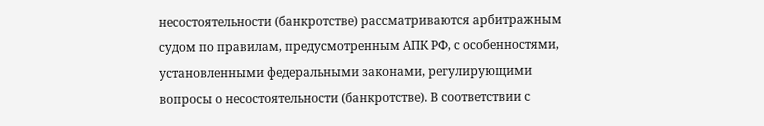несостоятельности (банкротстве) рассматриваются арбитражным судом по правилам, предусмотренным АПК РФ, с особенностями, установленными федеральными законами, регулирующими вопросы о несостоятельности (банкротстве). В соответствии с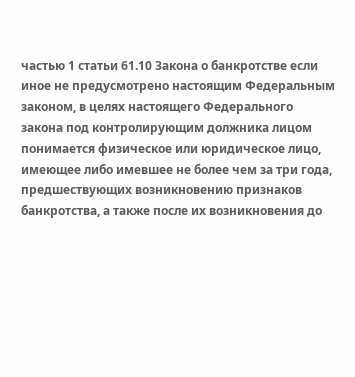частью 1 статьи 61.10 Закона о банкротстве если иное не предусмотрено настоящим Федеральным законом, в целях настоящего Федерального закона под контролирующим должника лицом понимается физическое или юридическое лицо, имеющее либо имевшее не более чем за три года, предшествующих возникновению признаков банкротства, а также после их возникновения до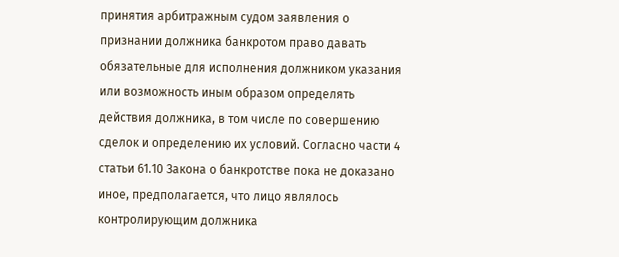принятия арбитражным судом заявления о признании должника банкротом право давать обязательные для исполнения должником указания или возможность иным образом определять действия должника, в том числе по совершению сделок и определению их условий. Согласно части 4 статьи 61.10 Закона о банкротстве пока не доказано иное, предполагается, что лицо являлось контролирующим должника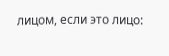лицом, если это лицо: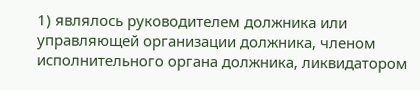1) являлось руководителем должника или управляющей организации должника, членом исполнительного органа должника, ликвидатором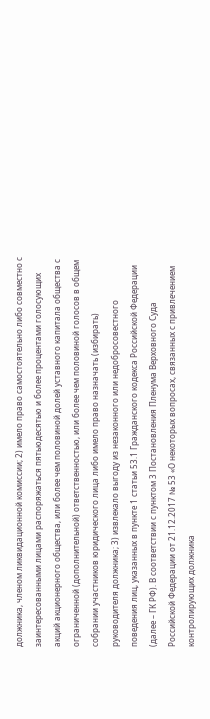должника, членом ликвидационной комиссии; 2) имело право самостоятельно либо совместно с заинтересованными лицами распоряжаться пятьюдесятью и более процентами голосующих акций акционерного общества, или более чем половиной долей уставного капитала общества с ограниченной (дополнительной) ответственностью, или более чем половиной голосов в общем собрании участников юридического лица либо имело право назначать (избирать) руководителя должника; 3) извлекало выгоду из незаконного или недобросовестного поведения лиц, указанных в пункте 1 статьи 53.1 Гражданского кодекса Российской Федерации (далее – ГК РФ). В соответствии с пунктом 3 Постановления Пленума Верховного Суда Российской Федерации от 21.12.2017 № 53 «О некоторых вопросах, связанных с привлечением контролирующих должника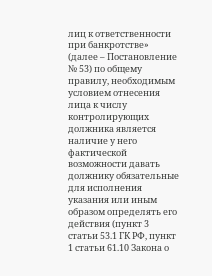лиц к ответственности при банкротстве» (далее – Постановление № 53) по общему правилу, необходимым условием отнесения лица к числу контролирующих должника является наличие у него фактической возможности давать должнику обязательные для исполнения указания или иным образом определять его действия (пункт 3 статьи 53.1 ГК РФ, пункт 1 статьи 61.10 Закона о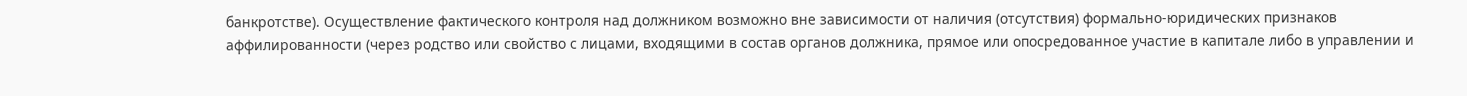банкротстве). Осуществление фактического контроля над должником возможно вне зависимости от наличия (отсутствия) формально-юридических признаков аффилированности (через родство или свойство с лицами, входящими в состав органов должника, прямое или опосредованное участие в капитале либо в управлении и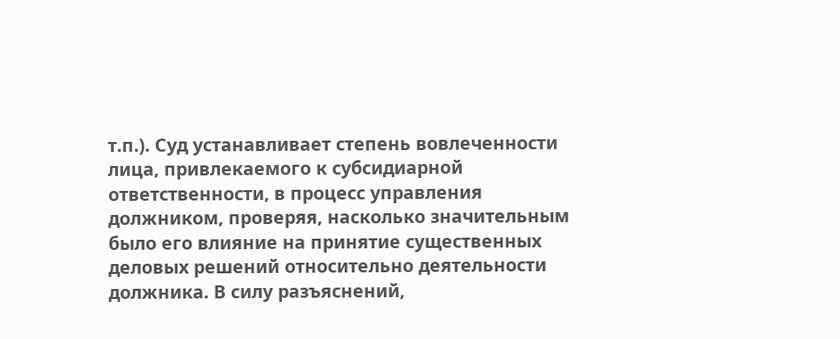т.п.). Суд устанавливает степень вовлеченности лица, привлекаемого к субсидиарной ответственности, в процесс управления должником, проверяя, насколько значительным было его влияние на принятие существенных деловых решений относительно деятельности должника. В силу разъяснений,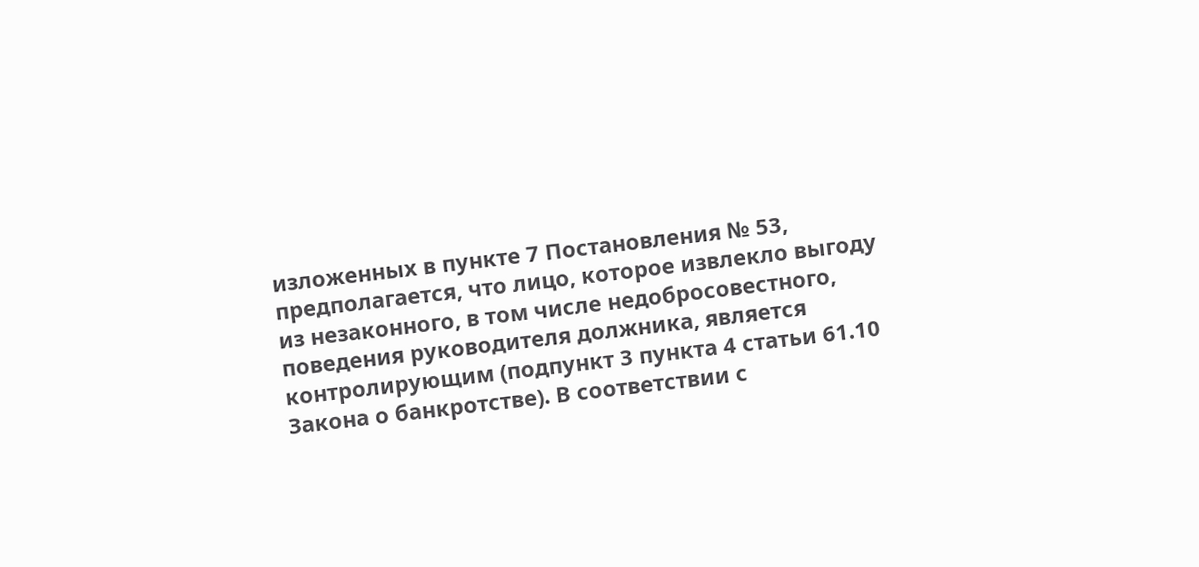изложенных в пункте 7 Постановления № 53, предполагается, что лицо, которое извлекло выгоду из незаконного, в том числе недобросовестного, поведения руководителя должника, является контролирующим (подпункт 3 пункта 4 статьи 61.10 Закона о банкротстве). В соответствии с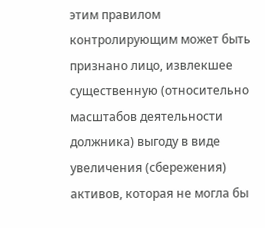этим правилом контролирующим может быть признано лицо, извлекшее существенную (относительно масштабов деятельности должника) выгоду в виде увеличения (сбережения) активов, которая не могла бы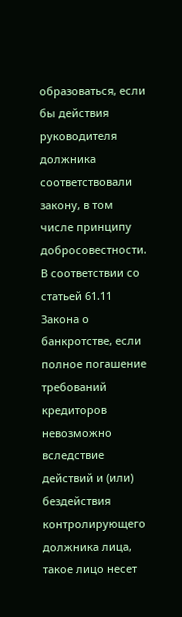образоваться, если бы действия руководителя должника соответствовали закону, в том числе принципу добросовестности. В соответствии со статьей 61.11 Закона о банкротстве, если полное погашение требований кредиторов невозможно вследствие действий и (или) бездействия контролирующего должника лица, такое лицо несет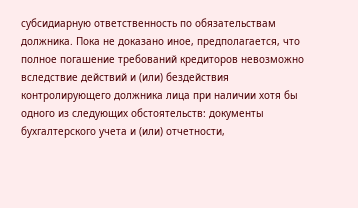субсидиарную ответственность по обязательствам должника. Пока не доказано иное, предполагается, что полное погашение требований кредиторов невозможно вследствие действий и (или) бездействия контролирующего должника лица при наличии хотя бы одного из следующих обстоятельств: документы бухгалтерского учета и (или) отчетности,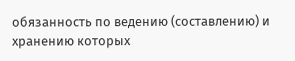обязанность по ведению (составлению) и хранению которых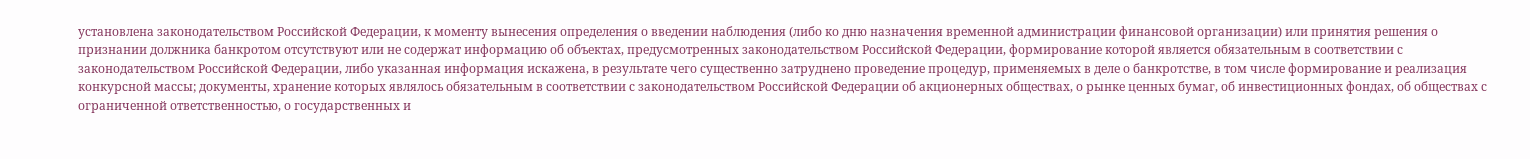установлена законодательством Российской Федерации, к моменту вынесения определения о введении наблюдения (либо ко дню назначения временной администрации финансовой организации) или принятия решения о признании должника банкротом отсутствуют или не содержат информацию об объектах, предусмотренных законодательством Российской Федерации, формирование которой является обязательным в соответствии с законодательством Российской Федерации, либо указанная информация искажена, в результате чего существенно затруднено проведение процедур, применяемых в деле о банкротстве, в том числе формирование и реализация конкурсной массы; документы, хранение которых являлось обязательным в соответствии с законодательством Российской Федерации об акционерных обществах, о рынке ценных бумаг, об инвестиционных фондах, об обществах с ограниченной ответственностью, о государственных и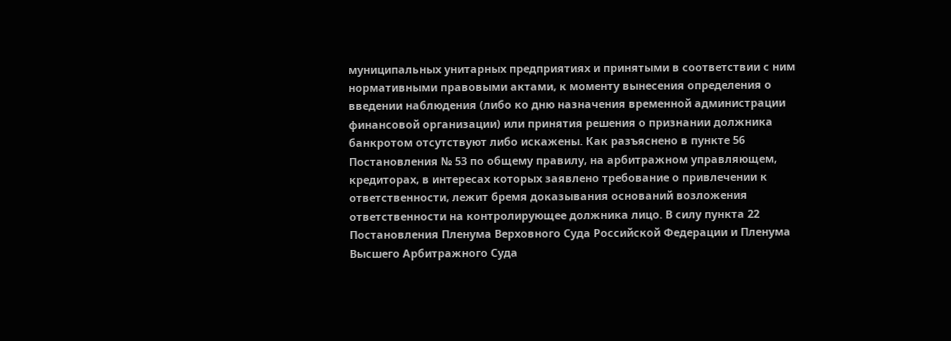муниципальных унитарных предприятиях и принятыми в соответствии с ним нормативными правовыми актами, к моменту вынесения определения о введении наблюдения (либо ко дню назначения временной администрации финансовой организации) или принятия решения о признании должника банкротом отсутствуют либо искажены. Как разъяснено в пункте 56 Постановления № 53 по общему правилу, на арбитражном управляющем, кредиторах, в интересах которых заявлено требование о привлечении к ответственности, лежит бремя доказывания оснований возложения ответственности на контролирующее должника лицо. В силу пункта 22 Постановления Пленума Верховного Суда Российской Федерации и Пленума Высшего Арбитражного Суда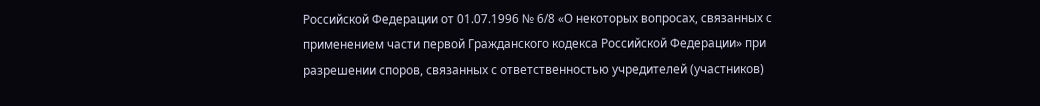Российской Федерации от 01.07.1996 № 6/8 «О некоторых вопросах, связанных с применением части первой Гражданского кодекса Российской Федерации» при разрешении споров, связанных с ответственностью учредителей (участников)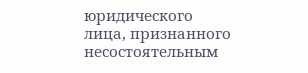юридического лица, признанного несостоятельным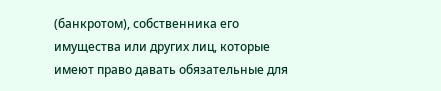(банкротом), собственника его имущества или других лиц, которые имеют право давать обязательные для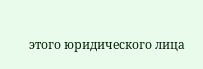этого юридического лица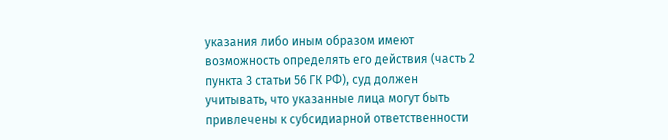указания либо иным образом имеют возможность определять его действия (часть 2 пункта 3 статьи 56 ГК РФ), суд должен учитывать, что указанные лица могут быть привлечены к субсидиарной ответственности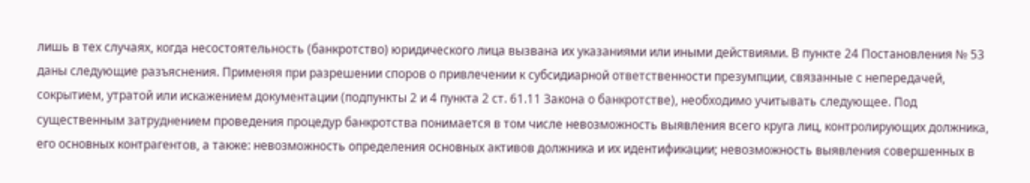лишь в тех случаях, когда несостоятельность (банкротство) юридического лица вызвана их указаниями или иными действиями. В пункте 24 Постановления № 53 даны следующие разъяснения. Применяя при разрешении споров о привлечении к субсидиарной ответственности презумпции, связанные с непередачей, сокрытием, утратой или искажением документации (подпункты 2 и 4 пункта 2 ст. 61.11 Закона о банкротстве), необходимо учитывать следующее. Под существенным затруднением проведения процедур банкротства понимается в том числе невозможность выявления всего круга лиц, контролирующих должника, его основных контрагентов, а также: невозможность определения основных активов должника и их идентификации; невозможность выявления совершенных в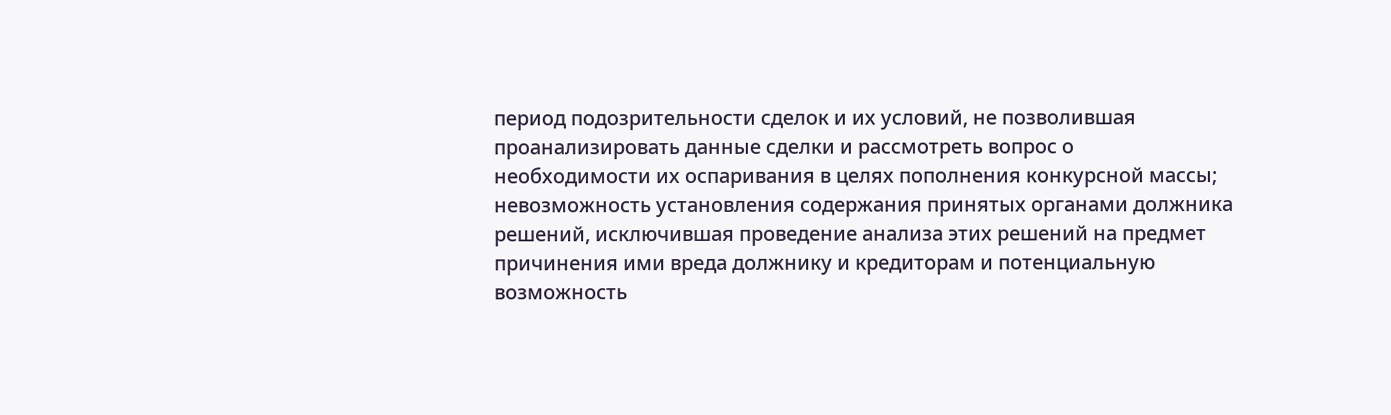период подозрительности сделок и их условий, не позволившая проанализировать данные сделки и рассмотреть вопрос о необходимости их оспаривания в целях пополнения конкурсной массы; невозможность установления содержания принятых органами должника решений, исключившая проведение анализа этих решений на предмет причинения ими вреда должнику и кредиторам и потенциальную возможность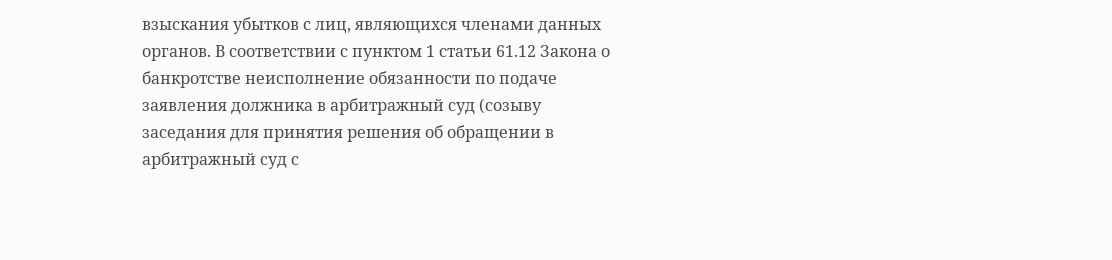взыскания убытков с лиц, являющихся членами данных органов. В соответствии с пунктом 1 статьи 61.12 Закона о банкротстве неисполнение обязанности по подаче заявления должника в арбитражный суд (созыву заседания для принятия решения об обращении в арбитражный суд с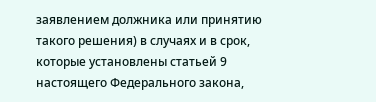заявлением должника или принятию такого решения) в случаях и в срок, которые установлены статьей 9 настоящего Федерального закона,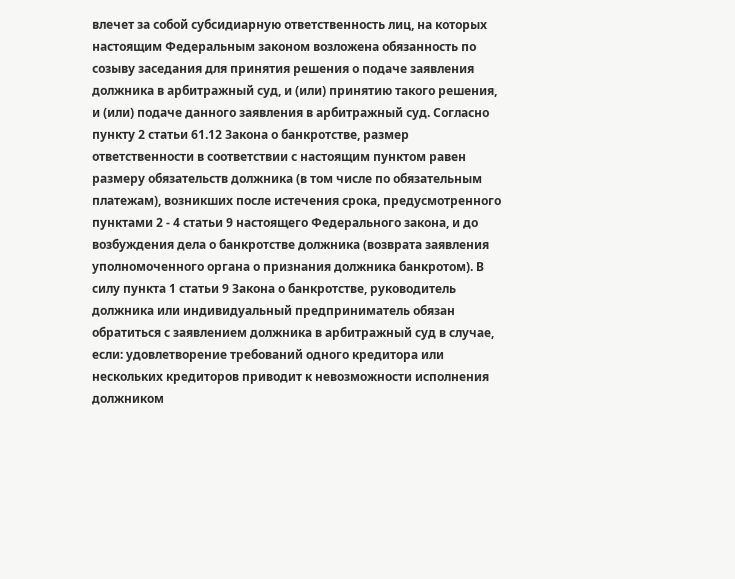влечет за собой субсидиарную ответственность лиц, на которых настоящим Федеральным законом возложена обязанность по созыву заседания для принятия решения о подаче заявления должника в арбитражный суд, и (или) принятию такого решения, и (или) подаче данного заявления в арбитражный суд. Согласно пункту 2 статьи 61.12 Закона о банкротстве, размер ответственности в соответствии с настоящим пунктом равен размеру обязательств должника (в том числе по обязательным платежам), возникших после истечения срока, предусмотренного пунктами 2 - 4 статьи 9 настоящего Федерального закона, и до возбуждения дела о банкротстве должника (возврата заявления уполномоченного органа о признания должника банкротом). В силу пункта 1 статьи 9 Закона о банкротстве, руководитель должника или индивидуальный предприниматель обязан обратиться с заявлением должника в арбитражный суд в случае, если: удовлетворение требований одного кредитора или нескольких кредиторов приводит к невозможности исполнения должником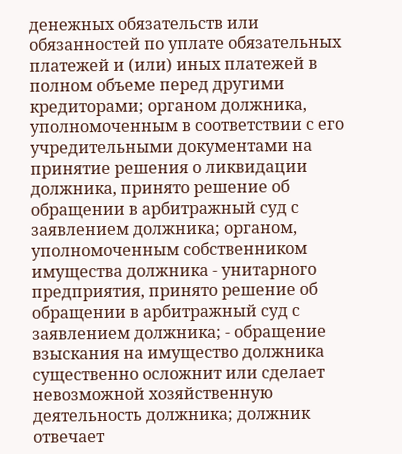денежных обязательств или обязанностей по уплате обязательных платежей и (или) иных платежей в полном объеме перед другими кредиторами; органом должника, уполномоченным в соответствии с его учредительными документами на принятие решения о ликвидации должника, принято решение об обращении в арбитражный суд с заявлением должника; органом, уполномоченным собственником имущества должника - унитарного предприятия, принято решение об обращении в арбитражный суд с заявлением должника; - обращение взыскания на имущество должника существенно осложнит или сделает невозможной хозяйственную деятельность должника; должник отвечает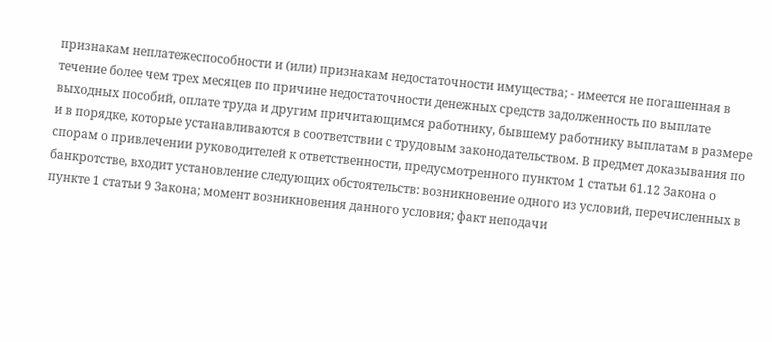признакам неплатежеспособности и (или) признакам недостаточности имущества; - имеется не погашенная в течение более чем трех месяцев по причине недостаточности денежных средств задолженность по выплате выходных пособий, оплате труда и другим причитающимся работнику, бывшему работнику выплатам в размере и в порядке, которые устанавливаются в соответствии с трудовым законодательством. В предмет доказывания по спорам о привлечении руководителей к ответственности, предусмотренного пунктом 1 статьи 61.12 Закона о банкротстве, входит установление следующих обстоятельств: возникновение одного из условий, перечисленных в пункте 1 статьи 9 Закона; момент возникновения данного условия; факт неподачи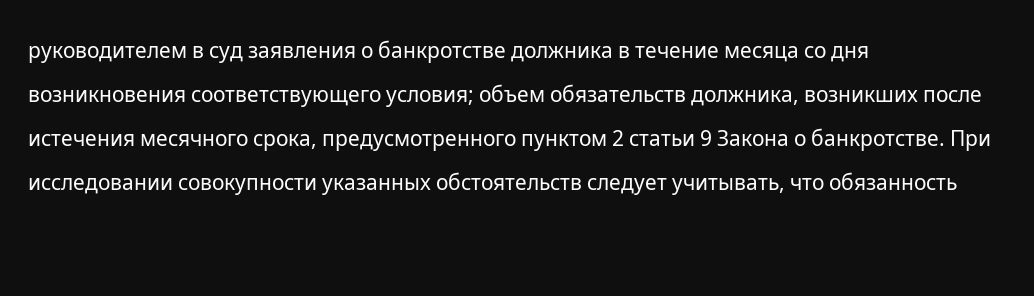руководителем в суд заявления о банкротстве должника в течение месяца со дня возникновения соответствующего условия; объем обязательств должника, возникших после истечения месячного срока, предусмотренного пунктом 2 статьи 9 Закона о банкротстве. При исследовании совокупности указанных обстоятельств следует учитывать, что обязанность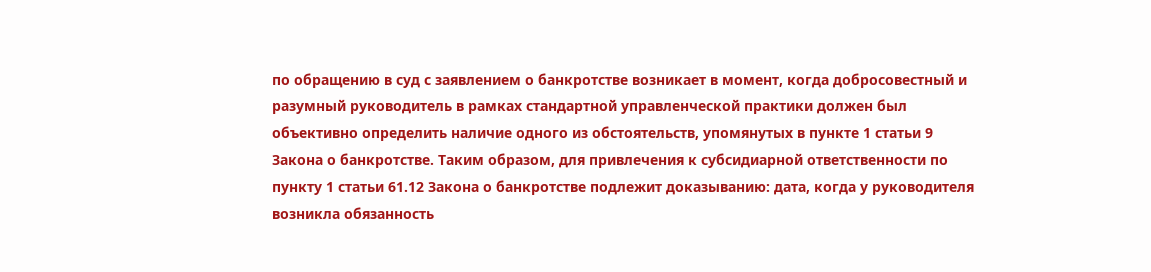по обращению в суд с заявлением о банкротстве возникает в момент, когда добросовестный и разумный руководитель в рамках стандартной управленческой практики должен был объективно определить наличие одного из обстоятельств, упомянутых в пункте 1 статьи 9 Закона о банкротстве. Таким образом, для привлечения к субсидиарной ответственности по пункту 1 статьи 61.12 Закона о банкротстве подлежит доказыванию: дата, когда у руководителя возникла обязанность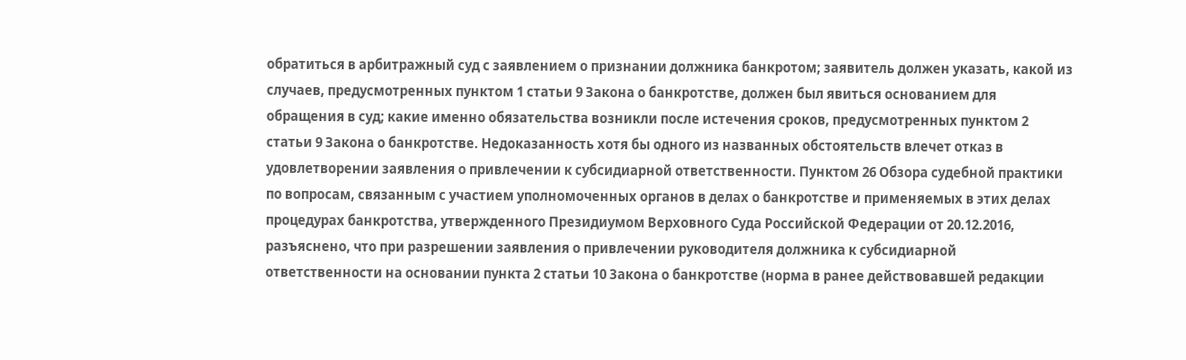обратиться в арбитражный суд с заявлением о признании должника банкротом; заявитель должен указать, какой из случаев, предусмотренных пунктом 1 статьи 9 Закона о банкротстве, должен был явиться основанием для обращения в суд; какие именно обязательства возникли после истечения сроков, предусмотренных пунктом 2 статьи 9 Закона о банкротстве. Недоказанность хотя бы одного из названных обстоятельств влечет отказ в удовлетворении заявления о привлечении к субсидиарной ответственности. Пунктом 26 Обзора судебной практики по вопросам, связанным с участием уполномоченных органов в делах о банкротстве и применяемых в этих делах процедурах банкротства, утвержденного Президиумом Верховного Суда Российской Федерации от 20.12.2016, разъяснено, что при разрешении заявления о привлечении руководителя должника к субсидиарной ответственности на основании пункта 2 статьи 10 Закона о банкротстве (норма в ранее действовавшей редакции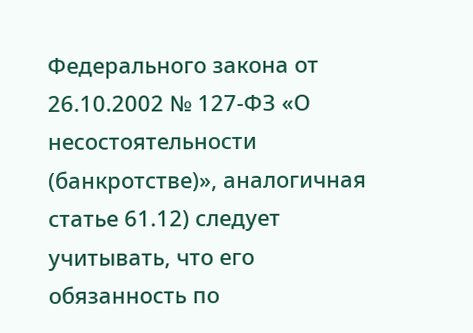Федерального закона от 26.10.2002 № 127-ФЗ «О несостоятельности (банкротстве)», аналогичная статье 61.12) следует учитывать, что его обязанность по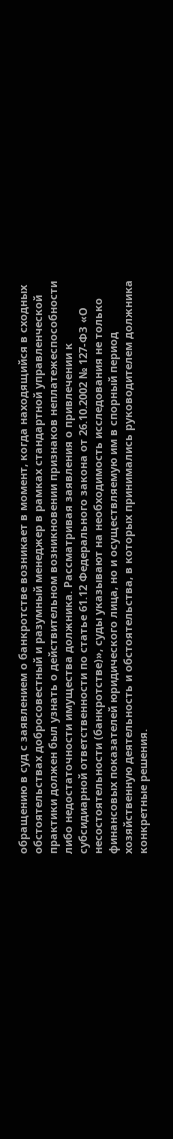обращению в суд с заявлением о банкротстве возникает в момент, когда находящийся в сходных обстоятельствах добросовестный и разумный менеджер в рамках стандартной управленческой практики должен был узнать о действительном возникновении признаков неплатежеспособности либо недостаточности имущества должника. Рассматривая заявления о привлечении к субсидиарной ответственности по статье 61.12 Федерального закона от 26.10.2002 № 127-ФЗ «О несостоятельности (банкротстве)», суды указывают на необходимость исследования не только финансовых показателей юридического лица, но и осуществляемую им в спорный период хозяйственную деятельность и обстоятельства, в которых принимались руководителем должника конкретные решения.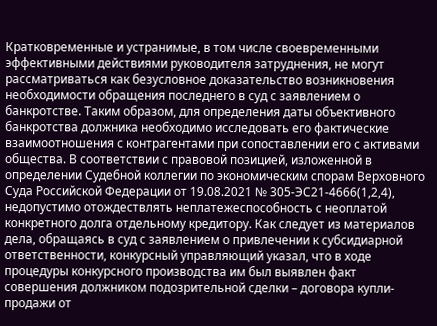Кратковременные и устранимые, в том числе своевременными эффективными действиями руководителя затруднения, не могут рассматриваться как безусловное доказательство возникновения необходимости обращения последнего в суд с заявлением о банкротстве. Таким образом, для определения даты объективного банкротства должника необходимо исследовать его фактические взаимоотношения с контрагентами при сопоставлении его с активами общества. В соответствии с правовой позицией, изложенной в определении Судебной коллегии по экономическим спорам Верховного Суда Российской Федерации от 19.08.2021 № 305-ЭС21-4666(1,2,4), недопустимо отождествлять неплатежеспособность с неоплатой конкретного долга отдельному кредитору. Как следует из материалов дела, обращаясь в суд с заявлением о привлечении к субсидиарной ответственности, конкурсный управляющий указал, что в ходе процедуры конкурсного производства им был выявлен факт совершения должником подозрительной сделки – договора купли-продажи от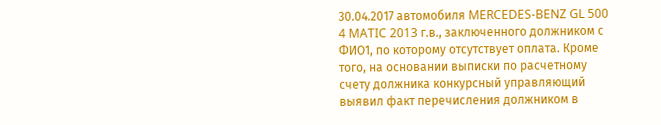30.04.2017 автомобиля MERCEDES-BENZ GL 500 4 MATIC 2013 г.в., заключенного должником с ФИО1, по которому отсутствует оплата. Кроме того, на основании выписки по расчетному счету должника конкурсный управляющий выявил факт перечисления должником в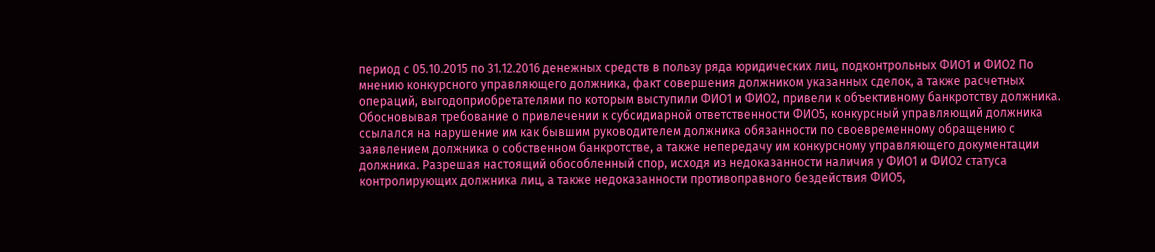период с 05.10.2015 по 31.12.2016 денежных средств в пользу ряда юридических лиц, подконтрольных ФИО1 и ФИО2 По мнению конкурсного управляющего должника, факт совершения должником указанных сделок, а также расчетных операций, выгодоприобретателями по которым выступили ФИО1 и ФИО2, привели к объективному банкротству должника. Обосновывая требование о привлечении к субсидиарной ответственности ФИО5, конкурсный управляющий должника ссылался на нарушение им как бывшим руководителем должника обязанности по своевременному обращению с заявлением должника о собственном банкротстве, а также непередачу им конкурсному управляющего документации должника. Разрешая настоящий обособленный спор, исходя из недоказанности наличия у ФИО1 и ФИО2 статуса контролирующих должника лиц, а также недоказанности противоправного бездействия ФИО5,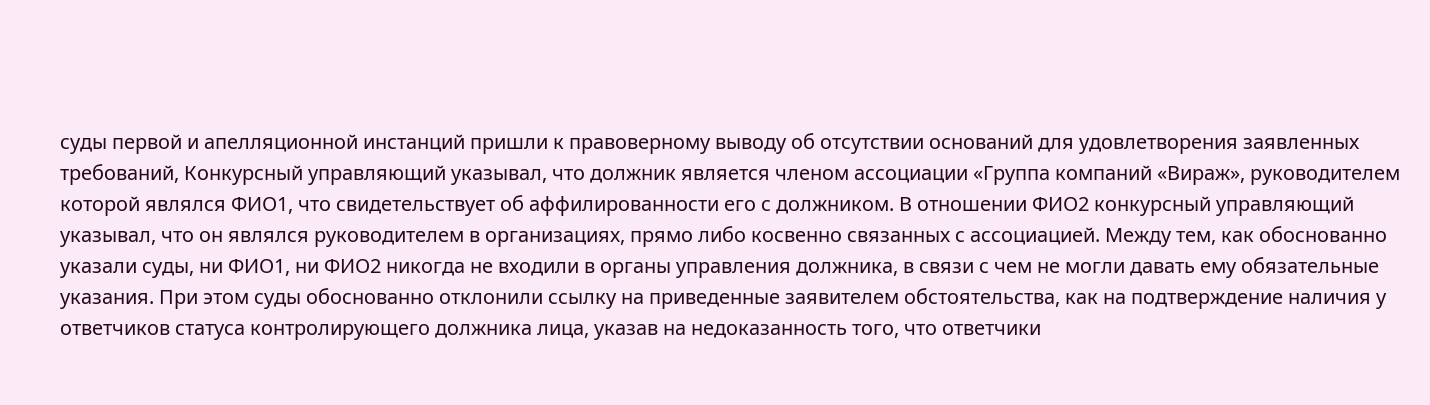суды первой и апелляционной инстанций пришли к правоверному выводу об отсутствии оснований для удовлетворения заявленных требований, Конкурсный управляющий указывал, что должник является членом ассоциации «Группа компаний «Вираж», руководителем которой являлся ФИО1, что свидетельствует об аффилированности его с должником. В отношении ФИО2 конкурсный управляющий указывал, что он являлся руководителем в организациях, прямо либо косвенно связанных с ассоциацией. Между тем, как обоснованно указали суды, ни ФИО1, ни ФИО2 никогда не входили в органы управления должника, в связи с чем не могли давать ему обязательные указания. При этом суды обоснованно отклонили ссылку на приведенные заявителем обстоятельства, как на подтверждение наличия у ответчиков статуса контролирующего должника лица, указав на недоказанность того, что ответчики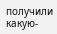получили какую-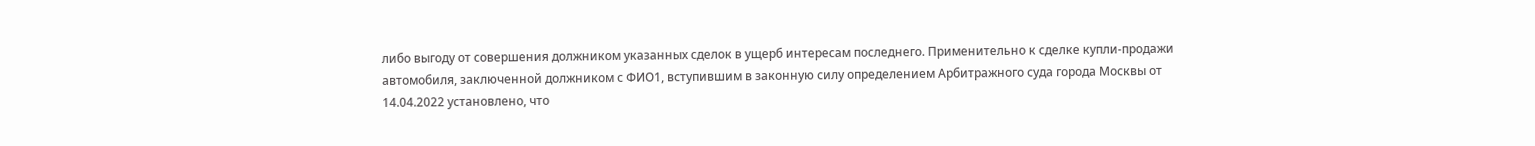либо выгоду от совершения должником указанных сделок в ущерб интересам последнего. Применительно к сделке купли-продажи автомобиля, заключенной должником с ФИО1, вступившим в законную силу определением Арбитражного суда города Москвы от 14.04.2022 установлено, что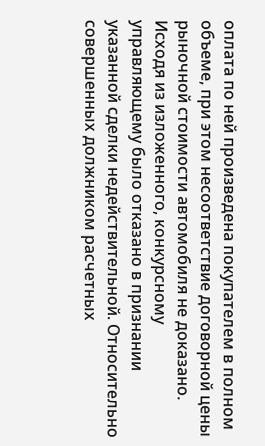оплата по ней произведена покупателем в полном объеме, при этом несоответствие договорной цены рыночной стоимости автомобиля не доказано. Исходя из изложенного, конкурсному управляющему было отказано в признании указанной сделки недействительной. Относительно совершенных должником расчетных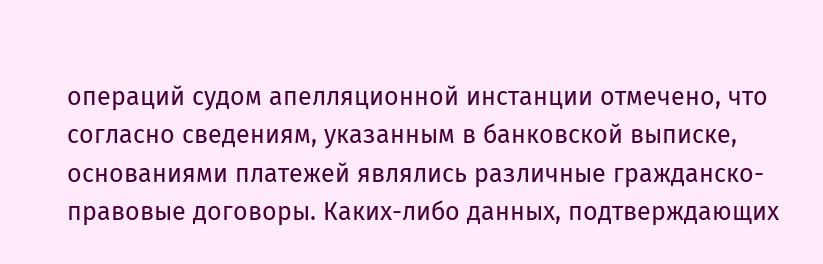операций судом апелляционной инстанции отмечено, что согласно сведениям, указанным в банковской выписке, основаниями платежей являлись различные гражданско-правовые договоры. Каких-либо данных, подтверждающих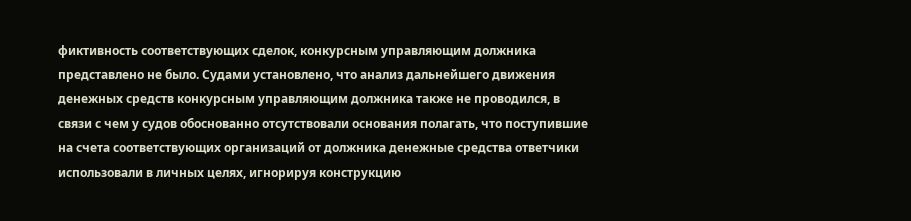фиктивность соответствующих сделок, конкурсным управляющим должника представлено не было. Судами установлено, что анализ дальнейшего движения денежных средств конкурсным управляющим должника также не проводился, в связи с чем у судов обоснованно отсутствовали основания полагать, что поступившие на счета соответствующих организаций от должника денежные средства ответчики использовали в личных целях, игнорируя конструкцию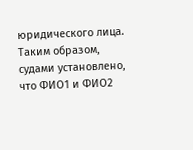юридического лица. Таким образом, судами установлено, что ФИО1 и ФИО2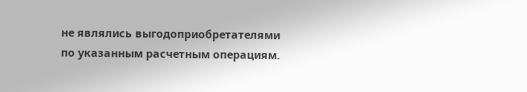не являлись выгодоприобретателями по указанным расчетным операциям.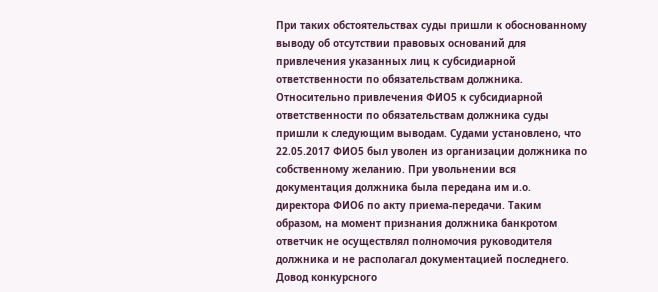При таких обстоятельствах суды пришли к обоснованному выводу об отсутствии правовых оснований для привлечения указанных лиц к субсидиарной ответственности по обязательствам должника. Относительно привлечения ФИО5 к субсидиарной ответственности по обязательствам должника суды пришли к следующим выводам. Судами установлено, что 22.05.2017 ФИО5 был уволен из организации должника по собственному желанию. При увольнении вся документация должника была передана им и.о. директора ФИО6 по акту приема-передачи. Таким образом, на момент признания должника банкротом ответчик не осуществлял полномочия руководителя должника и не располагал документацией последнего. Довод конкурсного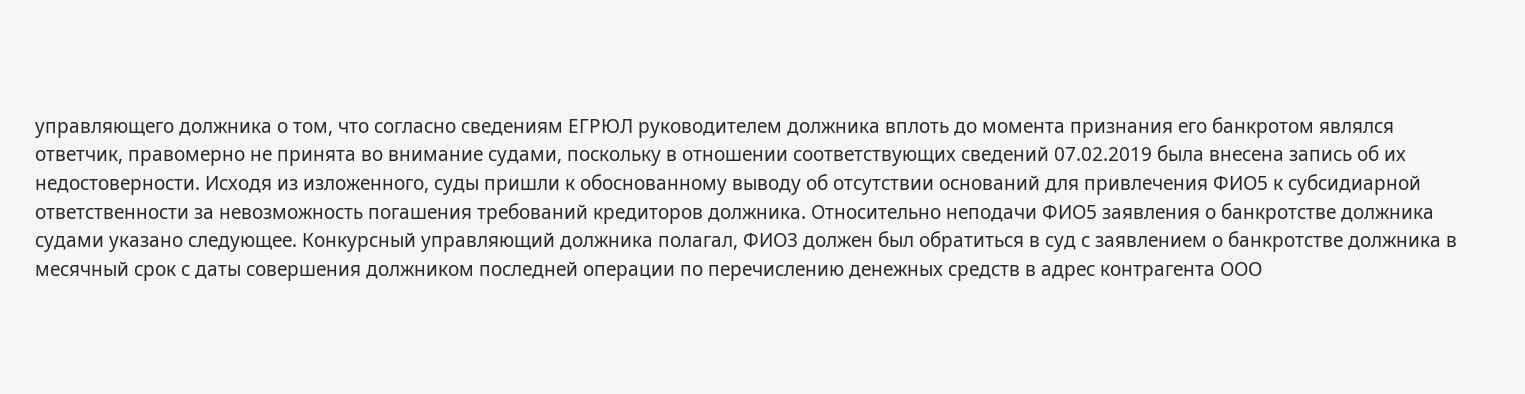управляющего должника о том, что согласно сведениям ЕГРЮЛ руководителем должника вплоть до момента признания его банкротом являлся ответчик, правомерно не принята во внимание судами, поскольку в отношении соответствующих сведений 07.02.2019 была внесена запись об их недостоверности. Исходя из изложенного, суды пришли к обоснованному выводу об отсутствии оснований для привлечения ФИО5 к субсидиарной ответственности за невозможность погашения требований кредиторов должника. Относительно неподачи ФИО5 заявления о банкротстве должника судами указано следующее. Конкурсный управляющий должника полагал, ФИО3 должен был обратиться в суд с заявлением о банкротстве должника в месячный срок с даты совершения должником последней операции по перечислению денежных средств в адрес контрагента ООО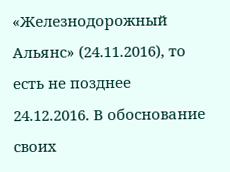«Железнодорожный Альянс» (24.11.2016), то есть не позднее 24.12.2016. В обоснование своих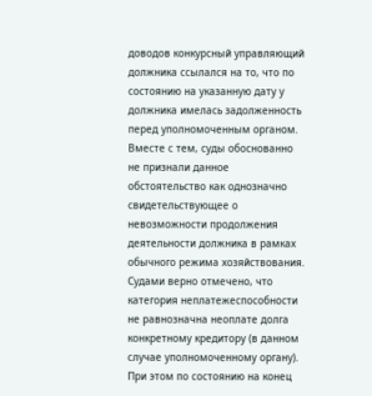доводов конкурсный управляющий должника ссылался на то, что по состоянию на указанную дату у должника имелась задолженность перед уполномоченным органом. Вместе с тем, суды обоснованно не признали данное обстоятельство как однозначно свидетельствующее о невозможности продолжения деятельности должника в рамках обычного режима хозяйствования. Судами верно отмечено, что категория неплатежеспособности не равнозначна неоплате долга конкретному кредитору (в данном случае уполномоченному органу). При этом по состоянию на конец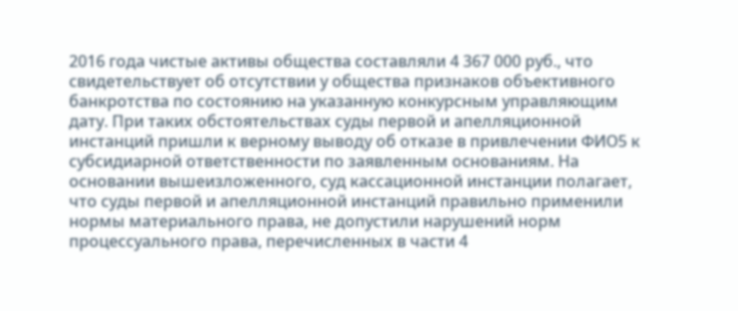2016 года чистые активы общества составляли 4 367 000 руб., что свидетельствует об отсутствии у общества признаков объективного банкротства по состоянию на указанную конкурсным управляющим дату. При таких обстоятельствах суды первой и апелляционной инстанций пришли к верному выводу об отказе в привлечении ФИО5 к субсидиарной ответственности по заявленным основаниям. На основании вышеизложенного, суд кассационной инстанции полагает, что суды первой и апелляционной инстанций правильно применили нормы материального права, не допустили нарушений норм процессуального права, перечисленных в части 4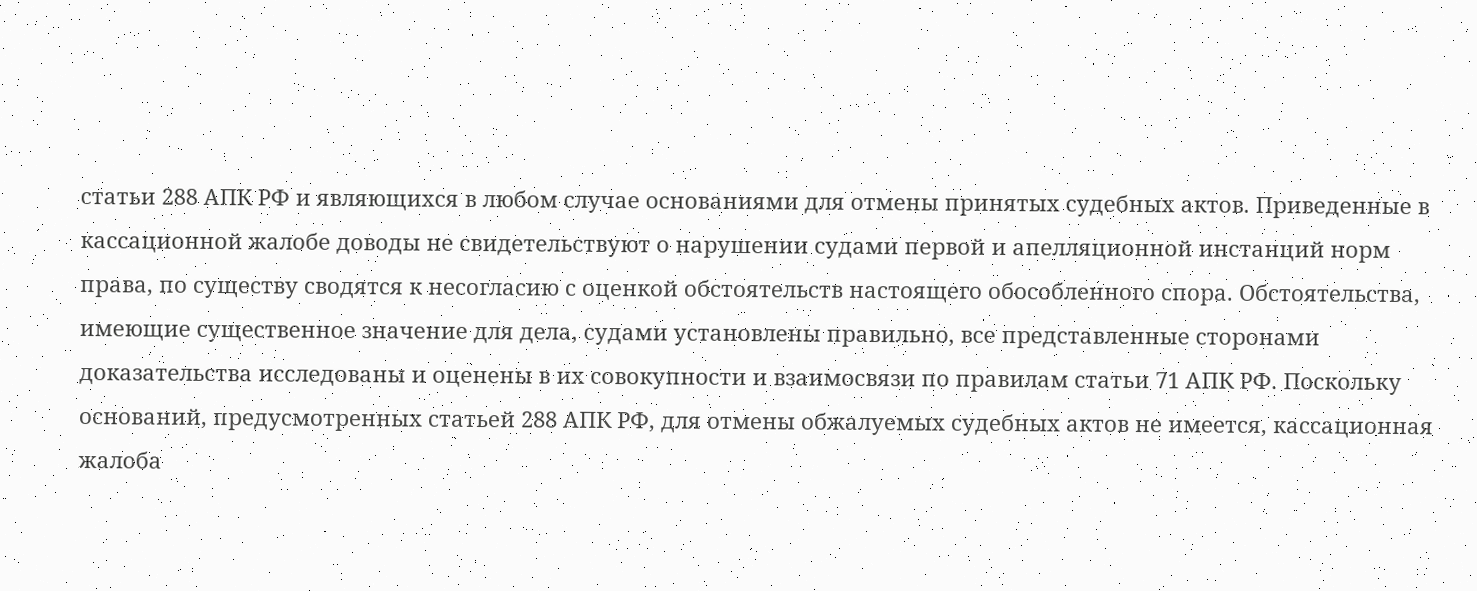статьи 288 АПК РФ и являющихся в любом случае основаниями для отмены принятых судебных актов. Приведенные в кассационной жалобе доводы не свидетельствуют о нарушении судами первой и апелляционной инстанций норм права, по существу сводятся к несогласию с оценкой обстоятельств настоящего обособленного спора. Обстоятельства, имеющие существенное значение для дела, судами установлены правильно, все представленные сторонами доказательства исследованы и оценены в их совокупности и взаимосвязи по правилам статьи 71 АПК РФ. Поскольку оснований, предусмотренных статьей 288 АПК РФ, для отмены обжалуемых судебных актов не имеется, кассационная жалоба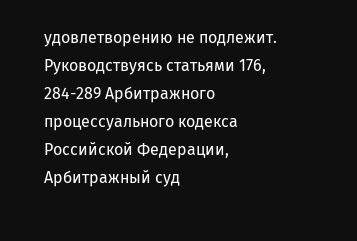удовлетворению не подлежит. Руководствуясь статьями 176, 284-289 Арбитражного процессуального кодекса Российской Федерации, Арбитражный суд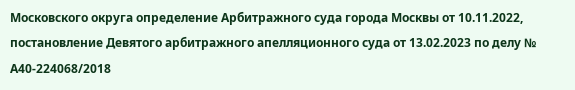Московского округа определение Арбитражного суда города Москвы от 10.11.2022, постановление Девятого арбитражного апелляционного суда от 13.02.2023 по делу № А40-224068/2018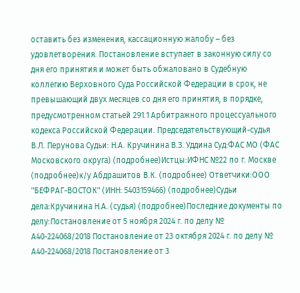оставить без изменения, кассационную жалобу – без удовлетворения. Постановление вступает в законную силу со дня его принятия и может быть обжаловано в Судебную коллегию Верховного Суда Российской Федерации в срок, не превышающий двух месяцев со дня его принятия, в порядке, предусмотренном статьей 291.1 Арбитражного процессуального кодекса Российской Федерации. Председательствующий-судья В.Л. Перунова Судьи: Н.А. Кручинина В.З. Уддина Суд:ФАС МО (ФАС Московского округа) (подробнее)Истцы:ИФНС №22 по г. Москве (подробнее)к/у Абдрашитов В.К. (подробнее) Ответчики:ООО "БЕФРАГ-ВОСТОК" (ИНН: 5403159466) (подробнее)Судьи дела:Кручинина Н.А. (судья) (подробнее)Последние документы по делу:Постановление от 5 ноября 2024 г. по делу № А40-224068/2018 Постановление от 23 октября 2024 г. по делу № А40-224068/2018 Постановление от 3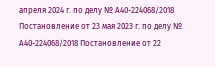апреля 2024 г. по делу № А40-224068/2018 Постановление от 23 мая 2023 г. по делу № А40-224068/2018 Постановление от 22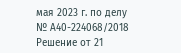мая 2023 г. по делу № А40-224068/2018 Решение от 21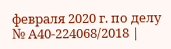февраля 2020 г. по делу № А40-224068/2018 |